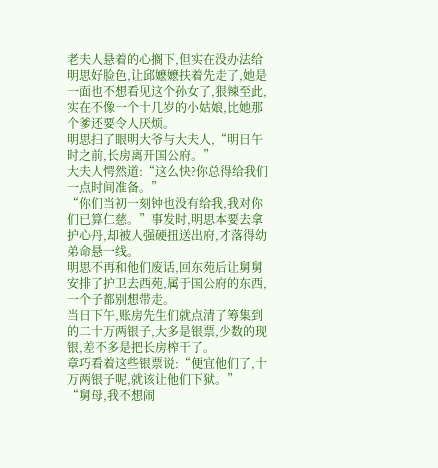老夫人悬着的心搁下,但实在没办法给明思好脸色,让邱嬷嬷扶着先走了,她是一面也不想看见这个孙女了,狠辣至此,实在不像一个十几岁的小姑娘,比她那个爹还要令人厌烦。
明思扫了眼明大爷与大夫人,“明日午时之前,长房离开国公府。”
大夫人愕然道:“这么快?你总得给我们一点时间准备。”
“你们当初一刻钟也没有给我,我对你们已算仁慈。”事发时,明思本要去拿护心丹,却被人强硬扭送出府,才落得幼弟命悬一线。
明思不再和他们废话,回东苑后让舅舅安排了护卫去西苑,属于国公府的东西,一个子都别想带走。
当日下午,账房先生们就点清了筹集到的二十万两银子,大多是银票,少数的现银,差不多是把长房榨干了。
章巧看着这些银票说:“便宜他们了,十万两银子呢,就该让他们下狱。”
“舅母,我不想闹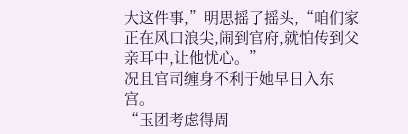大这件事,”明思摇了摇头,“咱们家正在风口浪尖,闹到官府,就怕传到父亲耳中,让他忧心。”
况且官司缠身不利于她早日入东宫。
“玉团考虑得周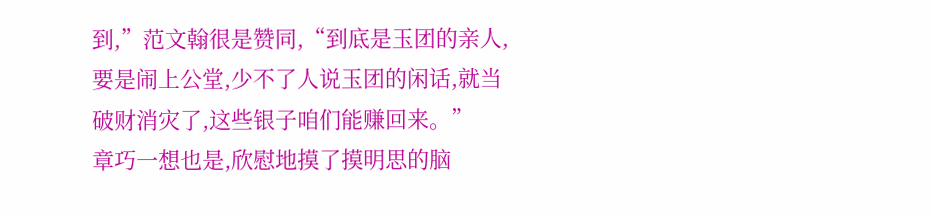到,”范文翰很是赞同,“到底是玉团的亲人,要是闹上公堂,少不了人说玉团的闲话,就当破财消灾了,这些银子咱们能赚回来。”
章巧一想也是,欣慰地摸了摸明思的脑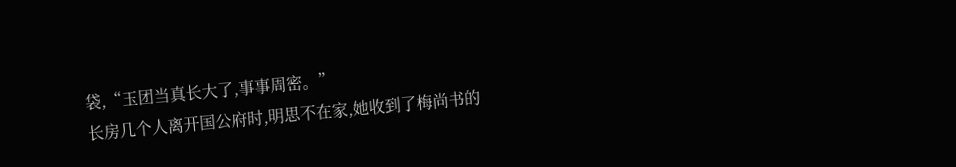袋,“玉团当真长大了,事事周密。”
长房几个人离开国公府时,明思不在家,她收到了梅尚书的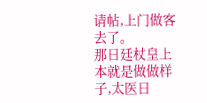请帖,上门做客去了。
那日廷杖皇上本就是做做样子,太医日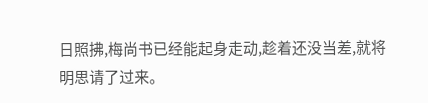日照拂,梅尚书已经能起身走动,趁着还没当差,就将明思请了过来。